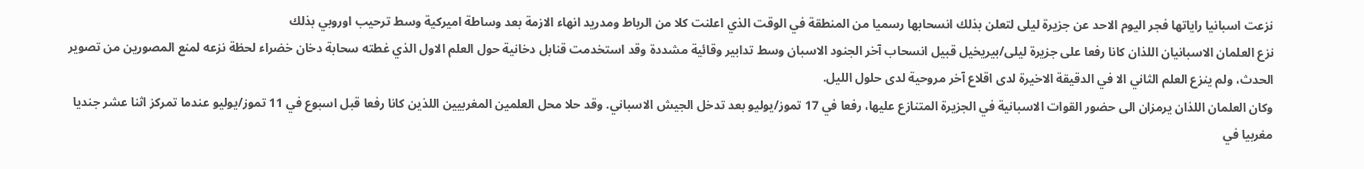نزعت اسبانيا راياتها فجر اليوم الاحد عن جزيرة ليلى لتعلن بذلك انسحابها رسميا من المنطقة في الوقت الذي اعلنت كلا من الرباط ومدريد انهاء الازمة بعد وساطة اميركية وسط ترحيب اوروبي بذلك
نزع العلمان الاسبانيان اللذان كانا رفعا على جزيرة ليلى/بيريخيل قبيل انسحاب آخر الجنود الاسبان وسط تدابير وقائية مشددة وقد استخدمت قنابل دخانية حول العلم الاول الذي غطته سحابة دخان خضراء لحظة نزعه لمنع المصورين من تصوير الحدث، ولم ينزع العلم الثاني الا في الدقيقة الاخيرة لدى اقلاع آخر مروحية لدى حلول الليل.
وكان العلمان اللذان يرمزان الى حضور القوات الاسبانية في الجزيرة المتنازع عليها، رفعا في 17 تموز/يوليو بعد تدخل الجيش الاسباني. وقد حلا محل العلمين المغربيين اللذين كانا رفعا قبل اسبوع في 11 تموز/يوليو عندما تمركز اثنا عشر جنديا مغربيا في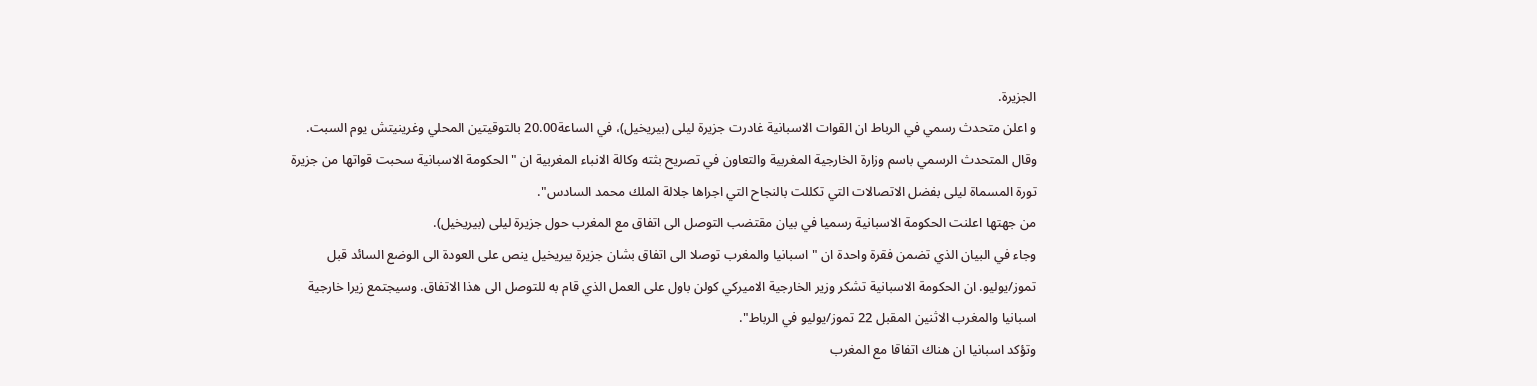الجزيرة.
و اعلن متحدث رسمي في الرباط ان القوات الاسبانية غادرت جزيرة ليلى (بيريخيل)، في الساعة20.00 بالتوقيتين المحلي وغرينيتش يوم السبت.
وقال المتحدث الرسمي باسم وزارة الخارجية المغربية والتعاون في تصريح بثته وكالة الانباء المغربية ان "الحكومة الاسبانية سحبت قواتها من جزيرة تورة المسماة ليلى بفضل الاتصالات التي تكللت بالنجاح التي اجراها جلالة الملك محمد السادس".
من جهتها اعلنت الحكومة الاسبانية رسميا في بيان مقتضب التوصل الى اتفاق مع المغرب حول جزيرة ليلى (بيريخيل).
وجاء في البيان الذي تضمن فقرة واحدة ان "اسبانيا والمغرب توصلا الى اتفاق بشان جزيرة بيريخيل ينص على العودة الى الوضع السائد قبل تموز/يوليو. ان الحكومة الاسبانية تشكر وزير الخارجية الاميركي كولن باول على العمل الذي قام به للتوصل الى هذا الاتفاق. وسيجتمع زيرا خارجية اسبانيا والمغرب الاثنين المقبل 22 تموز/يوليو في الرباط".
وتؤكد اسبانيا ان هناك اتفاقا مع المغرب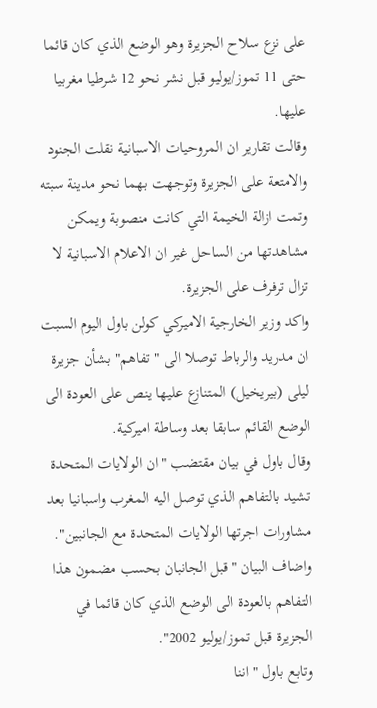على نزع سلاح الجزيرة وهو الوضع الذي كان قائما حتى 11 تموز/يوليو قبل نشر نحو 12 شرطيا مغربيا عليها.
وقالت تقارير ان المروحيات الاسبانية نقلت الجنود والامتعة على الجزيرة وتوجهت بهما نحو مدينة سبته وتمت ازالة الخيمة التي كانت منصوبة ويمكن مشاهدتها من الساحل غير ان الاعلام الاسبانية لا تزال ترفرف على الجزيرة.
واكد وزير الخارجية الاميركي كولن باول اليوم السبت ان مدريد والرباط توصلا الى "تفاهم" بشأن جزيرة ليلى (بيريخيل) المتنازع عليها ينص على العودة الى الوضع القائم سابقا بعد وساطة اميركية.
وقال باول في بيان مقتضب "ان الولايات المتحدة تشيد بالتفاهم الذي توصل اليه المغرب واسبانيا بعد مشاورات اجرتها الولايات المتحدة مع الجانبين".
واضاف البيان "قبل الجانبان بحسب مضمون هذا التفاهم بالعودة الى الوضع الذي كان قائما في الجزيرة قبل تموز/يوليو 2002".
وتابع باول "اننا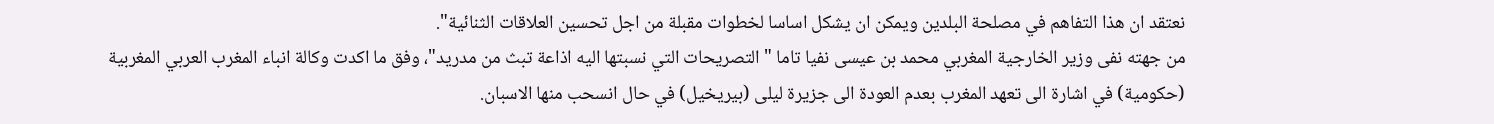نعتقد ان هذا التفاهم في مصلحة البلدين ويمكن ان يشكل اساسا لخطوات مقبلة من اجل تحسين العلاقات الثنائية".
من جهته نفى وزير الخارجية المغربي محمد بن عيسى نفيا تاما "التصريحات التي نسبتها اليه اذاعة تبث من مدريد"، وفق ما اكدت وكالة انباء المغرب العربي المغربية (حكومية) في اشارة الى تعهد المغرب بعدم العودة الى جزيرة ليلى (بيريخيل) في حال انسحب منها الاسبان.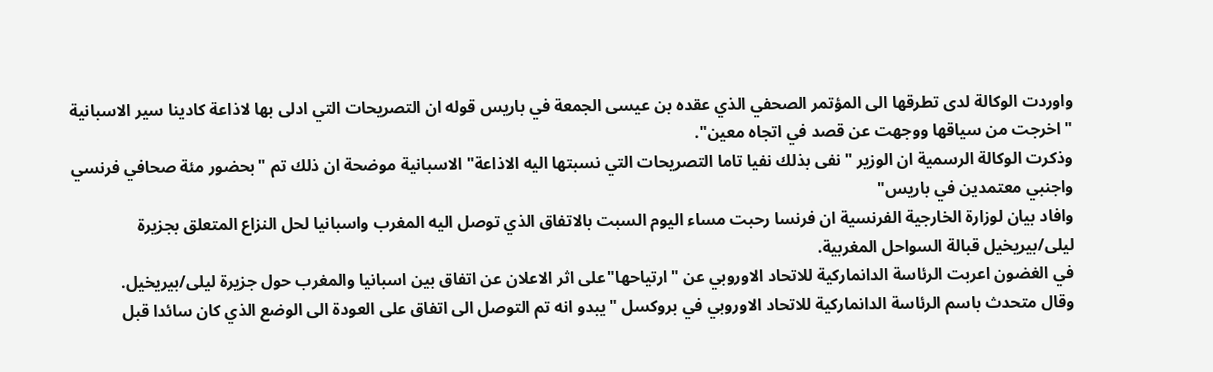واوردت الوكالة لدى تطرقها الى المؤتمر الصحفي الذي عقده بن عيسى الجمعة في باريس قوله ان التصريحات التي ادلى بها لاذاعة كادينا سير الاسبانية "اخرجت من سياقها ووجهت عن قصد في اتجاه معين".
وذكرت الوكالة الرسمية ان الوزير "نفى بذلك نفيا تاما التصريحات التي نسبتها اليه الاذاعة" الاسبانية موضحة ان ذلك تم "بحضور مئة صحافي فرنسي واجنبي معتمدين في باريس"
وافاد بيان لوزارة الخارجية الفرنسية ان فرنسا رحبت مساء اليوم السبت بالاتفاق الذي توصل اليه المغرب واسبانيا لحل النزاع المتعلق بجزيرة ليلى/بيريخيل قبالة السواحل المغربية.
في الغضون اعربت الرئاسة الدانماركية للاتحاد الاوروبي عن "ارتياحها"على اثر الاعلان عن اتفاق بين اسبانيا والمغرب حول جزيرة ليلى/بيريخيل.
وقال متحدث باسم الرئاسة الدانماركية للاتحاد الاوروبي في بروكسل "يبدو انه تم التوصل الى اتفاق على العودة الى الوضع الذي كان سائدا قبل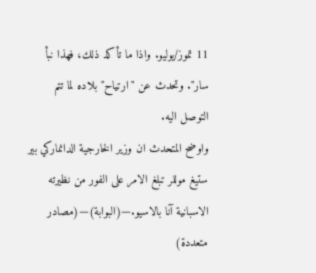11 تموز/يوليو. واذا ما تأكد ذلك، فهذا نبأ سار". وتحدث عن "ارتياح" بلاده لما تتم التوصل اليه.
واوضح المتحدث ان وزير الخارجية الدانماركي بير ستيغ موللر تبلغ الامر على الفور من نظيرته الاسبانية آنا بالاسيو.—(البوابة)—(مصادر متعددة)